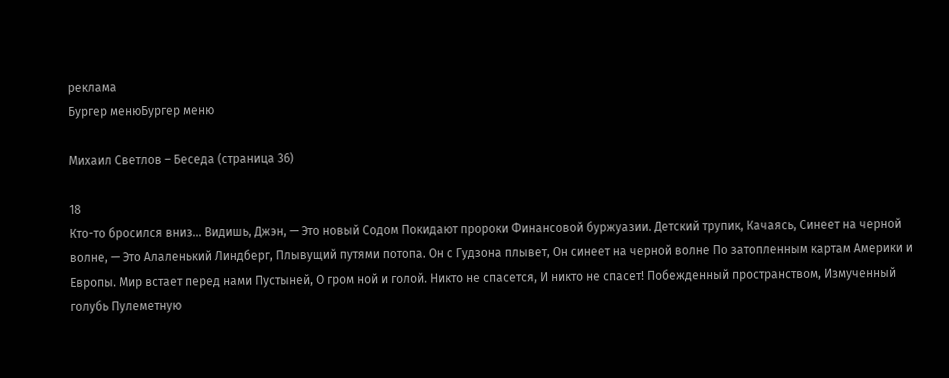реклама
Бургер менюБургер меню

Михаил Светлов – Беседа (страница 36)

18
Кто-то бросился вниз… Видишь, Джэн, — Это новый Содом Покидают пророки Финансовой буржуазии. Детский трупик, Качаясь, Синеет на черной волне, — Это Алаленький Линдберг, Плывущий путями потопа. Он с Гудзона плывет, Он синеет на черной волне По затопленным картам Америки и Европы. Мир встает перед нами Пустыней, О гром ной и голой. Никто не спасется, И никто не спасет! Побежденный пространством, Измученный голубь Пулеметную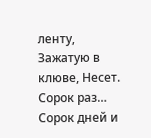ленту, Зажатую в клюве, Несет. Сорок раз… Сорок дней и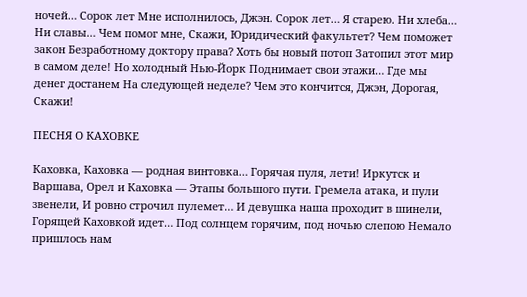ночей… Сорок лет Мне исполнилось, Джэн. Сорок лет… Я старею. Ни хлеба… Ни славы… Чем помог мне, Скажи, Юридический факультет? Чем поможет закон Безработному доктору права? Хоть бы новый потоп Затопил этот мир в самом деле! Но холодный Нью-Йорк Поднимает свои этажи… Где мы денег достанем На следующей неделе? Чем это кончится, Джэн, Дорогая, Скажи!

ПЕСНЯ О КАХОВКЕ

Каховка, Каховка — родная винтовка… Горячая пуля, лети! Иркутск и Варшава, Орел и Каховка — Этапы большого пути. Гремела атака, и пули звенели, И ровно строчил пулемет… И девушка наша проходит в шинели, Горящей Каховкой идет… Под солнцем горячим, под ночью слепою Немало пришлось нам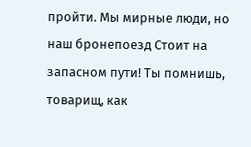пройти. Мы мирные люди, но наш бронепоезд Стоит на запасном пути! Ты помнишь, товарищ, как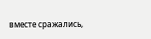вместе сражались,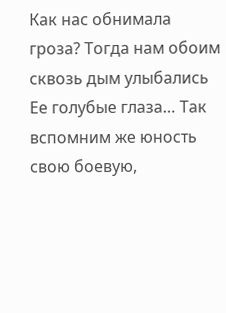Как нас обнимала гроза? Тогда нам обоим сквозь дым улыбались Ее голубые глаза… Так вспомним же юность свою боевую,